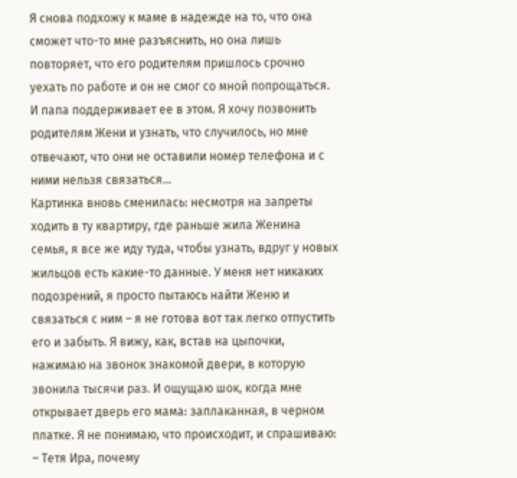Я снова подхожу к маме в надежде на то, что она сможет что-то мне разъяснить, но она лишь повторяет, что его родителям пришлось срочно уехать по работе и он не смог со мной попрощаться. И папа поддерживает ее в этом. Я хочу позвонить родителям Жени и узнать, что случилось, но мне отвечают, что они не оставили номер телефона и с ними нельзя связаться…
Картинка вновь сменилась: несмотря на запреты ходить в ту квартиру, где раньше жила Женина семья, я все же иду туда, чтобы узнать, вдруг у новых жильцов есть какие-то данные. У меня нет никаких подозрений, я просто пытаюсь найти Женю и связаться с ним – я не готова вот так легко отпустить его и забыть. Я вижу, как, встав на цыпочки, нажимаю на звонок знакомой двери, в которую звонила тысячи раз. И ощущаю шок, когда мне открывает дверь его мама: заплаканная, в черном платке. Я не понимаю, что происходит, и спрашиваю:
– Тетя Ира, почему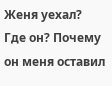Женя уехал? Где он? Почему он меня оставил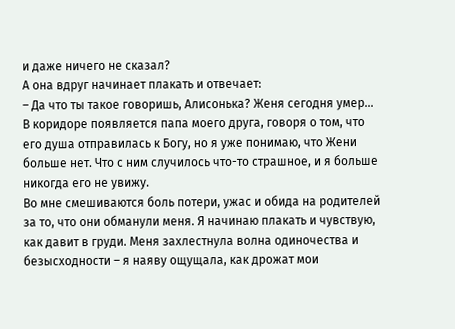и даже ничего не сказал?
А она вдруг начинает плакать и отвечает:
– Да что ты такое говоришь, Алисонька? Женя сегодня умер…
В коридоре появляется папа моего друга, говоря о том, что его душа отправилась к Богу, но я уже понимаю, что Жени больше нет. Что с ним случилось что-то страшное, и я больше никогда его не увижу.
Во мне смешиваются боль потери, ужас и обида на родителей за то, что они обманули меня. Я начинаю плакать и чувствую, как давит в груди. Меня захлестнула волна одиночества и безысходности – я наяву ощущала, как дрожат мои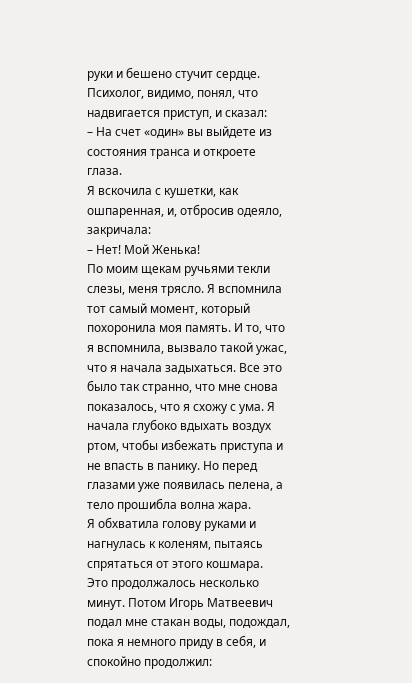руки и бешено стучит сердце.
Психолог, видимо, понял, что надвигается приступ, и сказал:
– На счет «один» вы выйдете из состояния транса и откроете глаза.
Я вскочила с кушетки, как ошпаренная, и, отбросив одеяло, закричала:
– Нет! Мой Женька!
По моим щекам ручьями текли слезы, меня трясло. Я вспомнила тот самый момент, который похоронила моя память. И то, что я вспомнила, вызвало такой ужас, что я начала задыхаться. Все это было так странно, что мне снова показалось, что я схожу с ума. Я начала глубоко вдыхать воздух ртом, чтобы избежать приступа и не впасть в панику. Но перед глазами уже появилась пелена, а тело прошибла волна жара.
Я обхватила голову руками и нагнулась к коленям, пытаясь спрятаться от этого кошмара.
Это продолжалось несколько минут. Потом Игорь Матвеевич подал мне стакан воды, подождал, пока я немного приду в себя, и спокойно продолжил: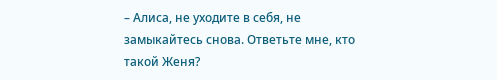– Алиса, не уходите в себя, не замыкайтесь снова. Ответьте мне, кто такой Женя?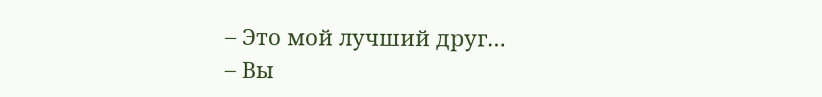– Это мой лучший друг…
– Вы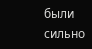были сильно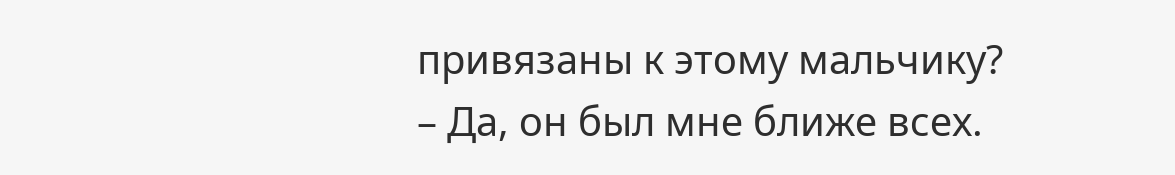привязаны к этому мальчику?
– Да, он был мне ближе всех.